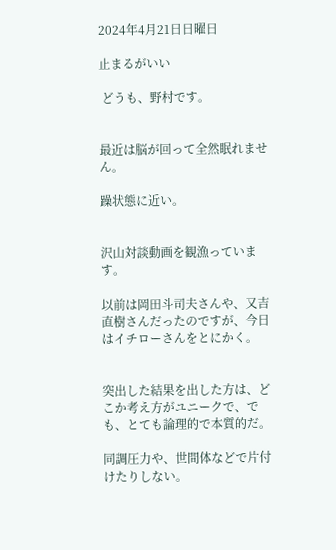2024年4月21日日曜日

止まるがいい

 どうも、野村です。


最近は脳が回って全然眠れません。

躁状態に近い。


沢山対談動画を観漁っています。

以前は岡田斗司夫さんや、又吉直樹さんだったのですが、今日はイチローさんをとにかく。


突出した結果を出した方は、どこか考え方がユニークで、でも、とても論理的で本質的だ。

同調圧力や、世間体などで片付けたりしない。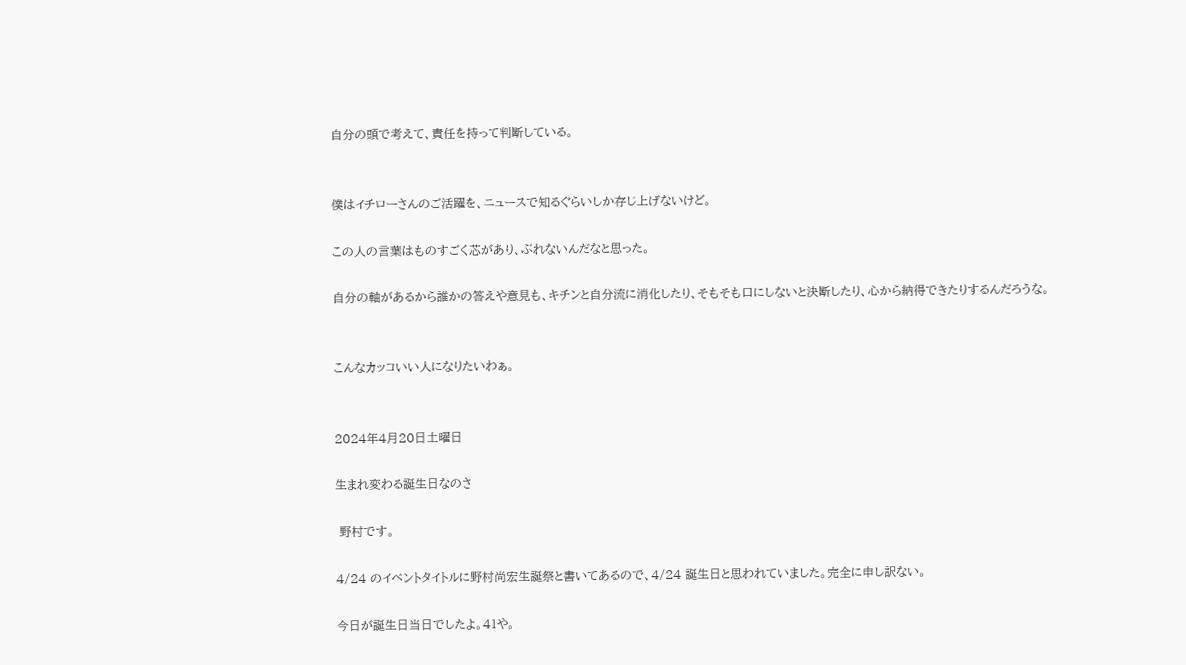自分の頭で考えて、責任を持って判断している。


僕はイチローさんのご活躍を、ニュースで知るぐらいしか存じ上げないけど。

この人の言葉はものすごく芯があり、ぶれないんだなと思った。

自分の軸があるから誰かの答えや意見も、キチンと自分流に消化したり、そもそも口にしないと決断したり、心から納得できたりするんだろうな。


こんなカッコいい人になりたいわぁ。


2024年4月20日土曜日

生まれ変わる誕生日なのさ

 野村です。

4/24 のイベントタイトルに野村尚宏生誕祭と書いてあるので、4/24 誕生日と思われていました。完全に申し訳ない。

今日が誕生日当日でしたよ。41や。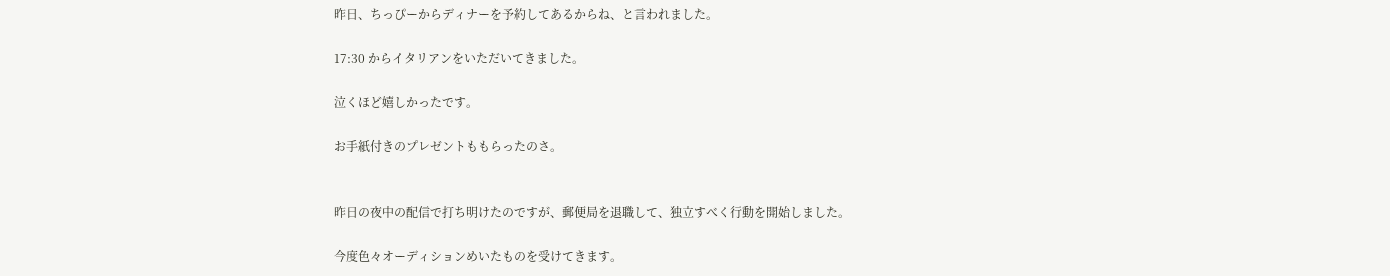昨日、ちっぴーからディナーを予約してあるからね、と言われました。

17:30 からイタリアンをいただいてきました。

泣くほど嬉しかったです。

お手紙付きのプレゼントももらったのさ。


昨日の夜中の配信で打ち明けたのですが、郵便局を退職して、独立すべく行動を開始しました。

今度色々オーディションめいたものを受けてきます。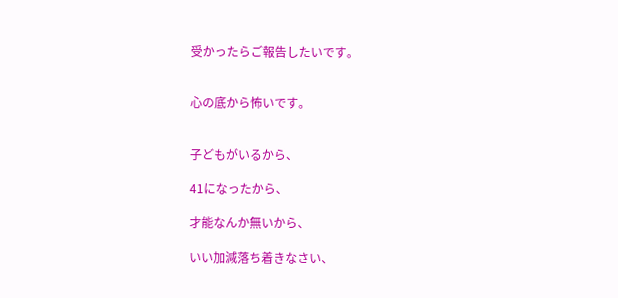受かったらご報告したいです。


心の底から怖いです。


子どもがいるから、

41になったから、

才能なんか無いから、

いい加減落ち着きなさい、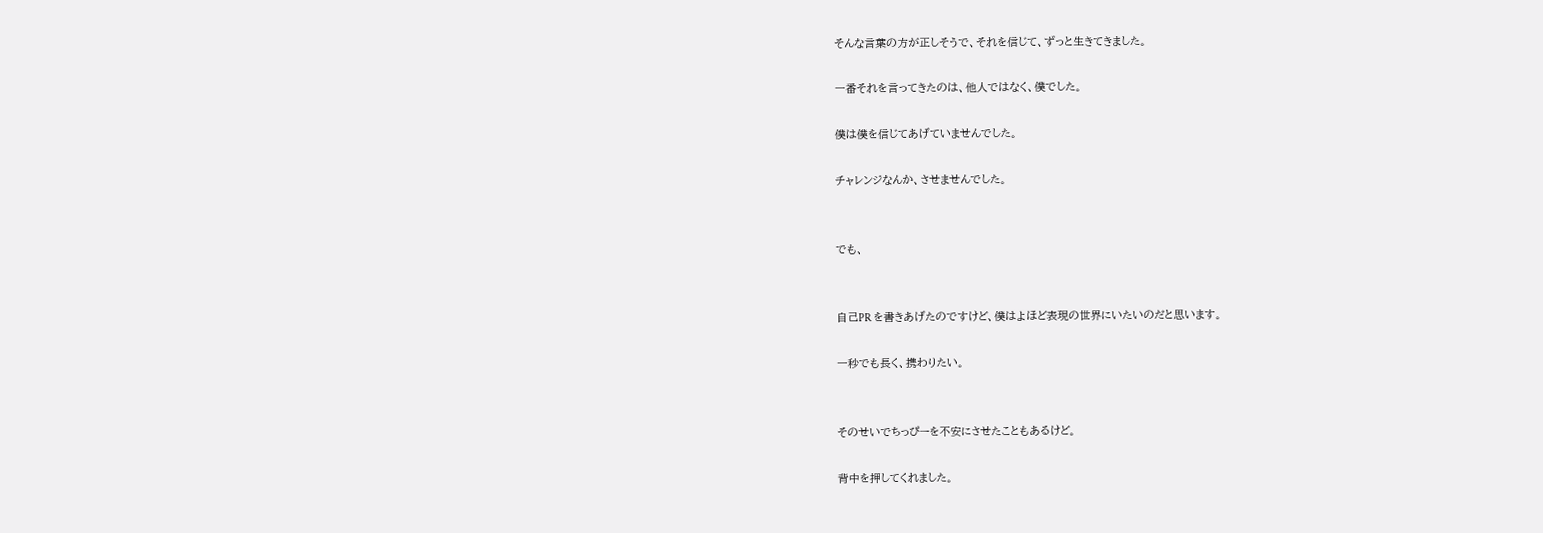そんな言葉の方が正しそうで、それを信じて、ずっと生きてきました。

一番それを言ってきたのは、他人ではなく、僕でした。

僕は僕を信じてあげていませんでした。

チャレンジなんか、させませんでした。


でも、


自己PR を書きあげたのですけど、僕はよほど表現の世界にいたいのだと思います。

一秒でも長く、携わりたい。


そのせいでちっぴーを不安にさせたこともあるけど。

背中を押してくれました。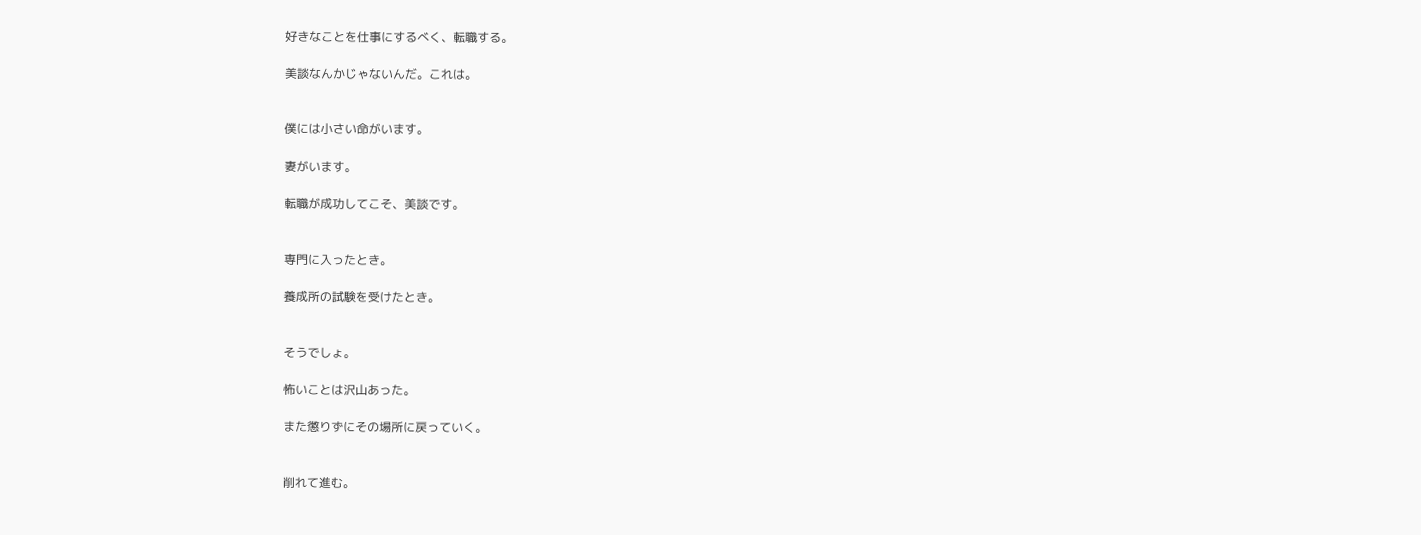好きなことを仕事にするべく、転職する。

美談なんかじゃないんだ。これは。


僕には小さい命がいます。

妻がいます。

転職が成功してこそ、美談です。


専門に入ったとき。

養成所の試験を受けたとき。


そうでしょ。

怖いことは沢山あった。

また懲りずにその場所に戻っていく。


削れて進む。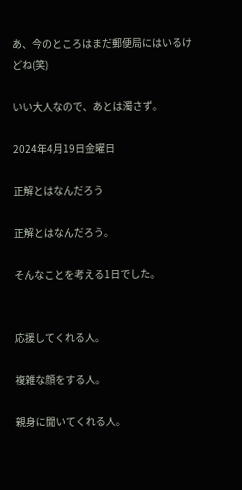あ、今のところはまだ郵便局にはいるけどね(笑)

いい大人なので、あとは濁さず。

2024年4月19日金曜日

正解とはなんだろう

正解とはなんだろう。

そんなことを考える1日でした。


応援してくれる人。

複雑な顔をする人。

親身に聞いてくれる人。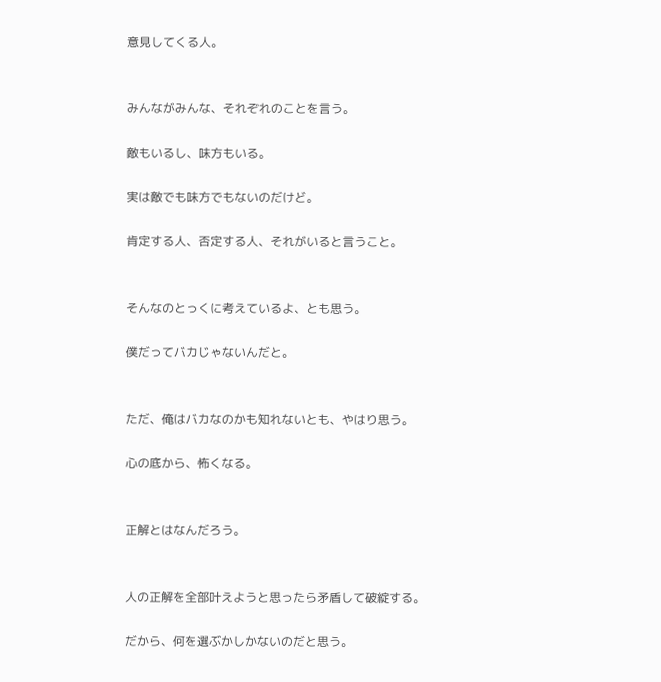意見してくる人。


みんながみんな、それぞれのことを言う。

敵もいるし、味方もいる。

実は敵でも味方でもないのだけど。

肯定する人、否定する人、それがいると言うこと。


そんなのとっくに考えているよ、とも思う。

僕だってバカじゃないんだと。


ただ、俺はバカなのかも知れないとも、やはり思う。

心の底から、怖くなる。


正解とはなんだろう。


人の正解を全部叶えようと思ったら矛盾して破綻する。

だから、何を選ぶかしかないのだと思う。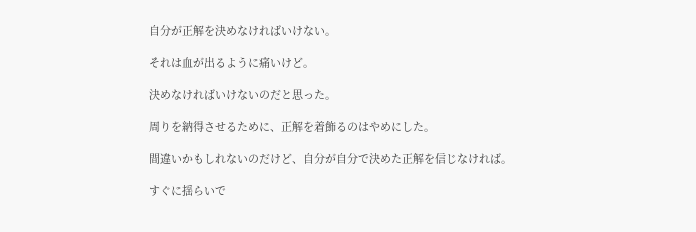自分が正解を決めなければいけない。

それは血が出るように痛いけど。

決めなければいけないのだと思った。

周りを納得させるために、正解を着飾るのはやめにした。

間違いかもしれないのだけど、自分が自分で決めた正解を信じなければ。

すぐに揺らいで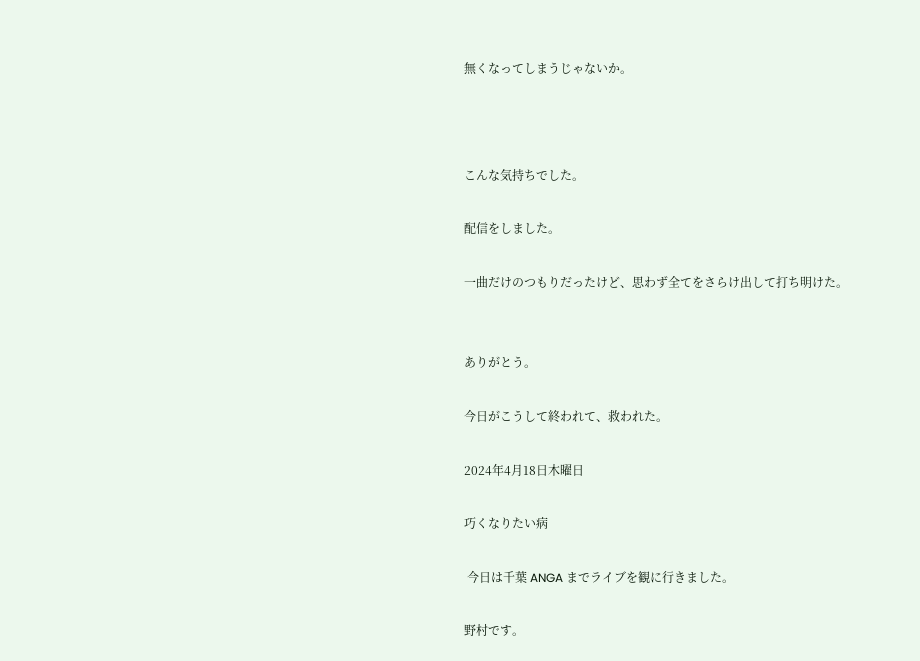無くなってしまうじゃないか。



こんな気持ちでした。

配信をしました。

一曲だけのつもりだったけど、思わず全てをさらけ出して打ち明けた。


ありがとう。

今日がこうして終われて、救われた。

2024年4月18日木曜日

巧くなりたい病

 今日は千葉 ANGA までライブを観に行きました。

野村です。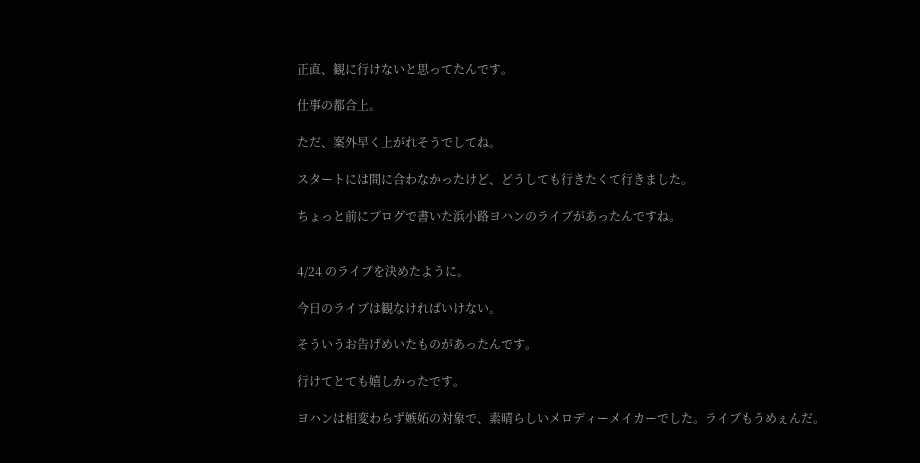正直、観に行けないと思ってたんです。

仕事の都合上。

ただ、案外早く上がれそうでしてね。

スタートには間に合わなかったけど、どうしても行きたくて行きました。

ちょっと前にブログで書いた浜小路ヨハンのライブがあったんですね。


4/24 のライブを決めたように。

今日のライブは観なければいけない。

そういうお告げめいたものがあったんです。

行けてとても嬉しかったです。

ヨハンは相変わらず嫉妬の対象で、素晴らしいメロディーメイカーでした。ライブもうめぇんだ。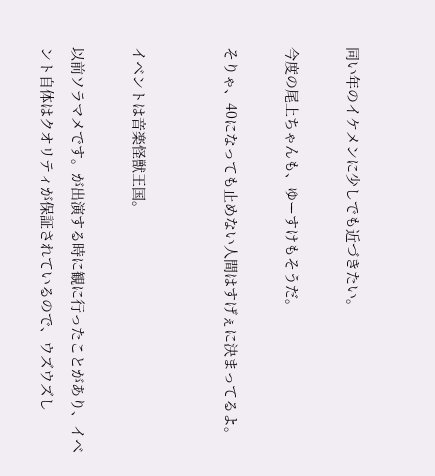同い年のイケメンに少しでも近づきたい。

今度の尾上ちゃんも、ゆーすけもそうだ。

そりゃ、40になっても止めない人間はすげぇに決まってるよ。


イベントは音楽怪獣王国。

以前ソラマメです。が出演する時に観に行ったことがあり、イベント自体はクオリティが保証されているので、ウズウズし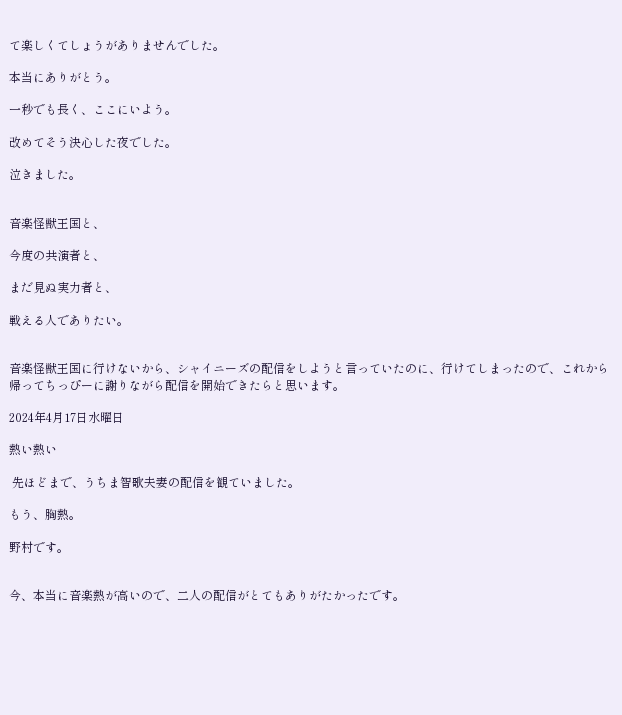て楽しくてしょうがありませんでした。

本当にありがとう。

一秒でも長く、ここにいよう。

改めてそう決心した夜でした。

泣きました。


音楽怪獣王国と、

今度の共演者と、

まだ見ぬ実力者と、

戦える人でありたい。


音楽怪獣王国に行けないから、シャイニーズの配信をしようと言っていたのに、行けてしまったので、これから帰ってちっぴーに謝りながら配信を開始できたらと思います。

2024年4月17日水曜日

熱い熱い

 先ほどまで、うちま智歌夫妻の配信を観ていました。

もう、胸熱。

野村です。


今、本当に音楽熱が高いので、二人の配信がとてもありがたかったです。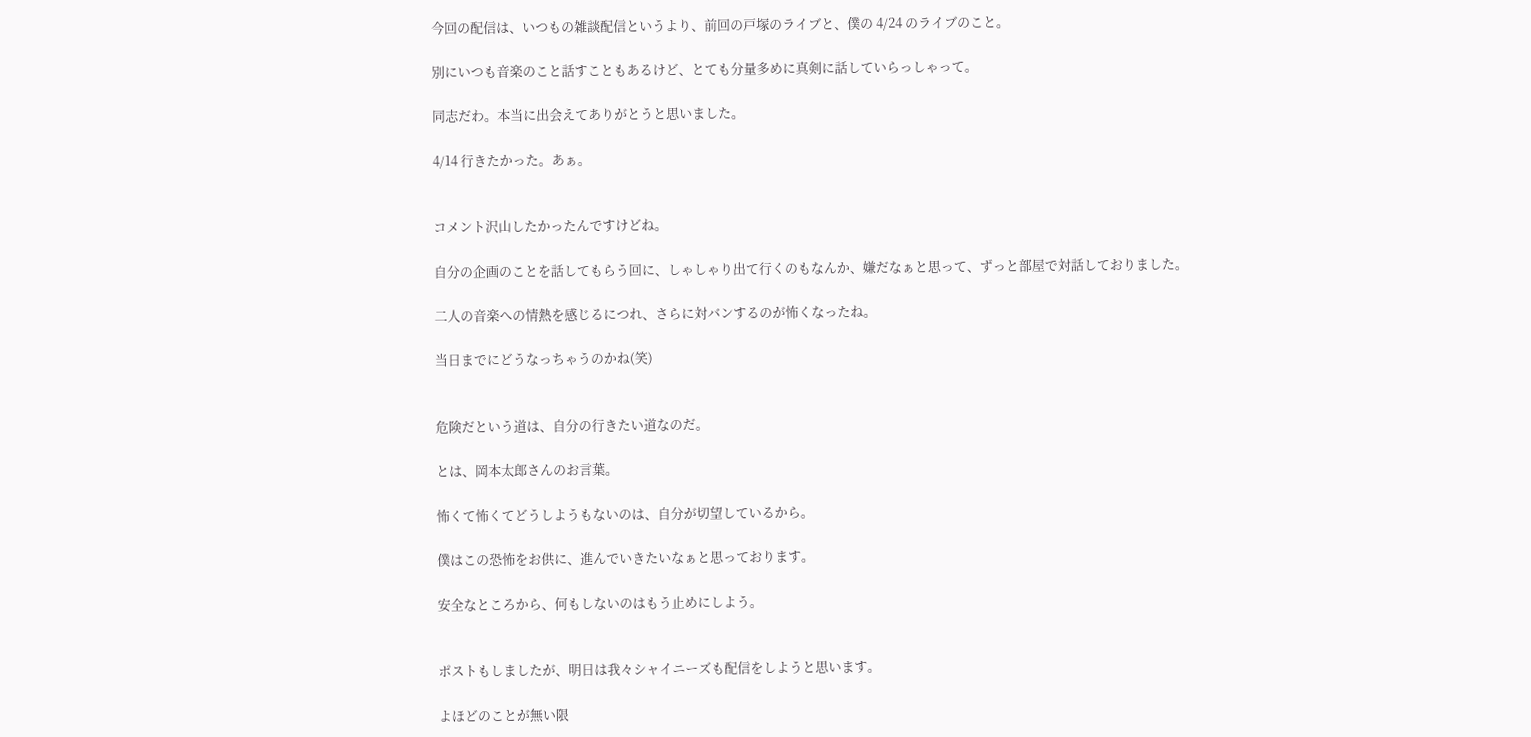今回の配信は、いつもの雑談配信というより、前回の戸塚のライブと、僕の 4/24 のライブのこと。

別にいつも音楽のこと話すこともあるけど、とても分量多めに真剣に話していらっしゃって。

同志だわ。本当に出会えてありがとうと思いました。

4/14 行きたかった。あぁ。


コメント沢山したかったんですけどね。

自分の企画のことを話してもらう回に、しゃしゃり出て行くのもなんか、嫌だなぁと思って、ずっと部屋で対話しておりました。

二人の音楽への情熱を感じるにつれ、さらに対バンするのが怖くなったね。

当日までにどうなっちゃうのかね(笑)


危険だという道は、自分の行きたい道なのだ。

とは、岡本太郎さんのお言葉。

怖くて怖くてどうしようもないのは、自分が切望しているから。

僕はこの恐怖をお供に、進んでいきたいなぁと思っております。

安全なところから、何もしないのはもう止めにしよう。


ポストもしましたが、明日は我々シャイニーズも配信をしようと思います。

よほどのことが無い限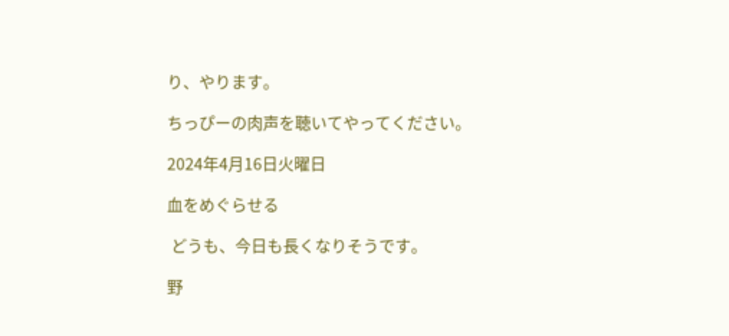り、やります。

ちっぴーの肉声を聴いてやってください。

2024年4月16日火曜日

血をめぐらせる

 どうも、今日も長くなりそうです。

野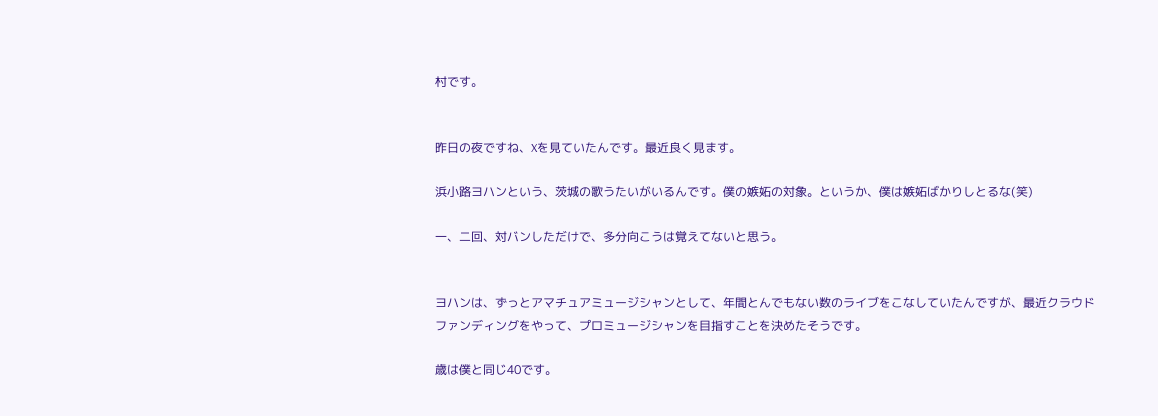村です。


昨日の夜ですね、Xを見ていたんです。最近良く見ます。

浜小路ヨハンという、茨城の歌うたいがいるんです。僕の嫉妬の対象。というか、僕は嫉妬ばかりしとるな(笑)

一、二回、対バンしただけで、多分向こうは覚えてないと思う。


ヨハンは、ずっとアマチュアミュージシャンとして、年間とんでもない数のライブをこなしていたんですが、最近クラウドファンディングをやって、プロミュージシャンを目指すことを決めたそうです。

歳は僕と同じ40です。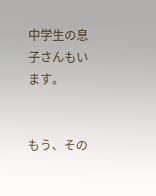中学生の息子さんもいます。


もう、その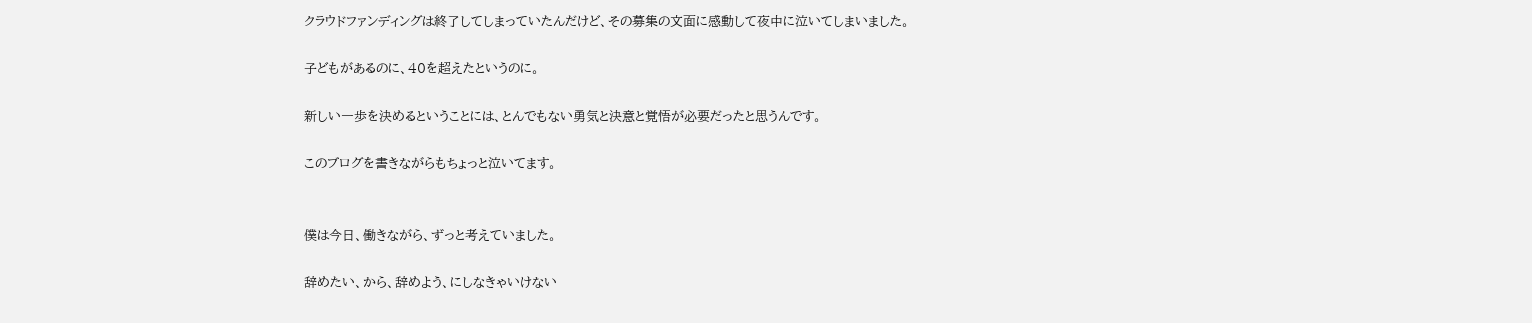クラウドファンディングは終了してしまっていたんだけど、その募集の文面に感動して夜中に泣いてしまいました。

子どもがあるのに、40を超えたというのに。

新しい一歩を決めるということには、とんでもない勇気と決意と覚悟が必要だったと思うんです。

このブログを書きながらもちょっと泣いてます。


僕は今日、働きながら、ずっと考えていました。

辞めたい、から、辞めよう、にしなきゃいけない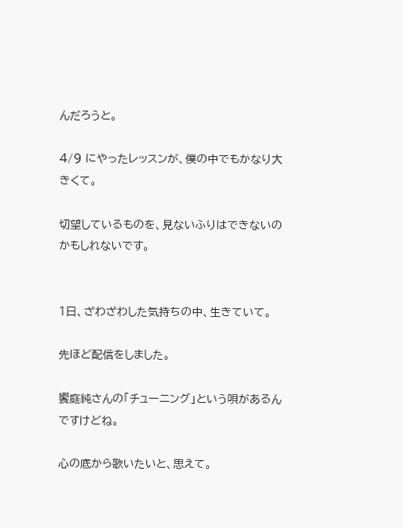んだろうと。

4/9 にやったレッスンが、僕の中でもかなり大きくて。

切望しているものを、見ないふりはできないのかもしれないです。


1日、ざわざわした気持ちの中、生きていて。

先ほど配信をしました。

饗庭純さんの「チューニング」という唄があるんですけどね。

心の底から歌いたいと、思えて。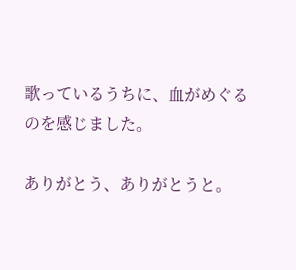歌っているうちに、血がめぐるのを感じました。

ありがとう、ありがとうと。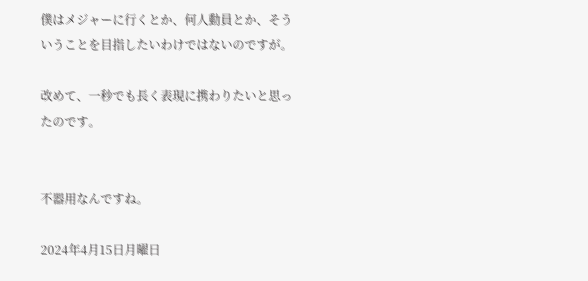僕はメジャーに行くとか、何人動員とか、そういうことを目指したいわけではないのですが。

改めて、一秒でも長く表現に携わりたいと思ったのです。


不器用なんですね。

2024年4月15日月曜日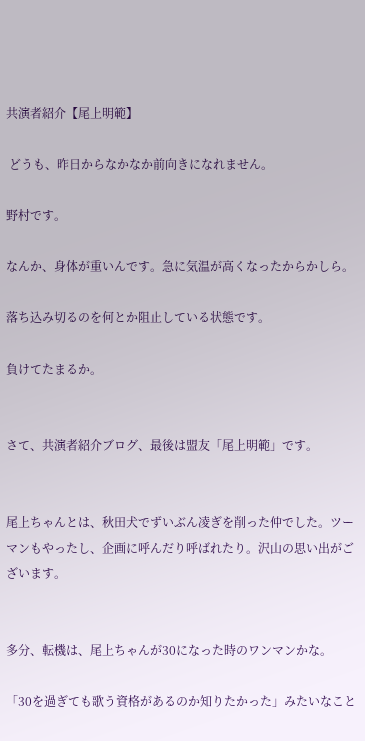共演者紹介【尾上明範】

 どうも、昨日からなかなか前向きになれません。

野村です。

なんか、身体が重いんです。急に気温が高くなったからかしら。

落ち込み切るのを何とか阻止している状態です。

負けてたまるか。


さて、共演者紹介ブログ、最後は盟友「尾上明範」です。


尾上ちゃんとは、秋田犬でずいぶん凌ぎを削った仲でした。ツーマンもやったし、企画に呼んだり呼ばれたり。沢山の思い出がございます。


多分、転機は、尾上ちゃんが30になった時のワンマンかな。

「30を過ぎても歌う資格があるのか知りたかった」みたいなこと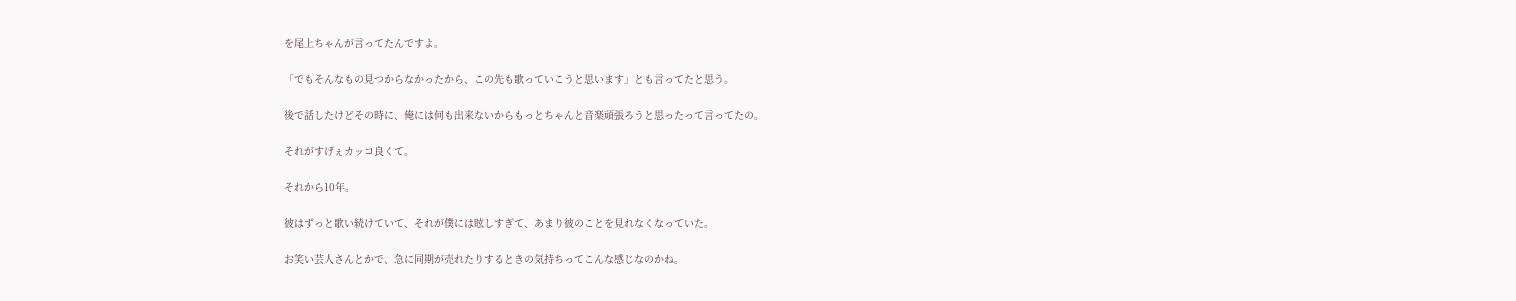を尾上ちゃんが言ってたんですよ。

「でもそんなもの見つからなかったから、この先も歌っていこうと思います」とも言ってたと思う。

後で話したけどその時に、俺には何も出来ないからもっとちゃんと音楽頑張ろうと思ったって言ってたの。

それがすげぇカッコ良くて。

それから10年。

彼はずっと歌い続けていて、それが僕には眩しすぎて、あまり彼のことを見れなくなっていた。

お笑い芸人さんとかで、急に同期が売れたりするときの気持ちってこんな感じなのかね。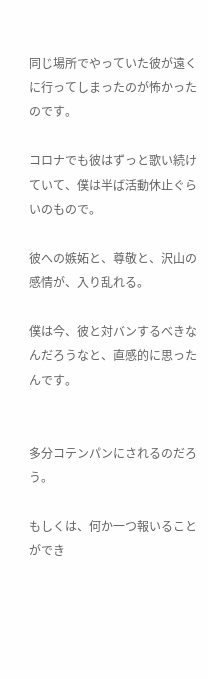同じ場所でやっていた彼が遠くに行ってしまったのが怖かったのです。

コロナでも彼はずっと歌い続けていて、僕は半ば活動休止ぐらいのもので。

彼への嫉妬と、尊敬と、沢山の感情が、入り乱れる。

僕は今、彼と対バンするべきなんだろうなと、直感的に思ったんです。


多分コテンパンにされるのだろう。

もしくは、何か一つ報いることができ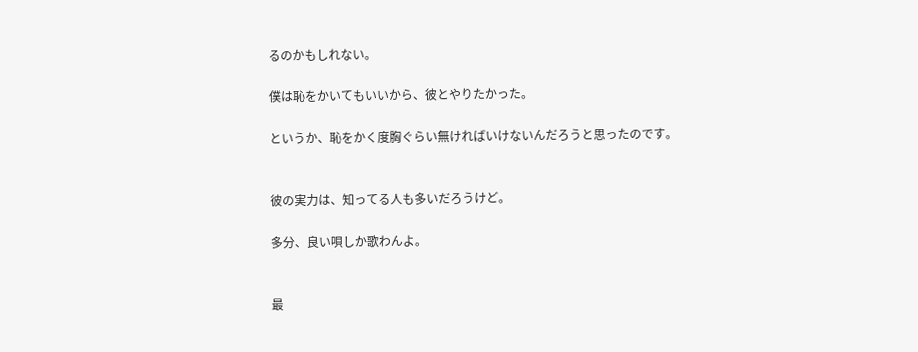るのかもしれない。

僕は恥をかいてもいいから、彼とやりたかった。

というか、恥をかく度胸ぐらい無ければいけないんだろうと思ったのです。


彼の実力は、知ってる人も多いだろうけど。

多分、良い唄しか歌わんよ。


最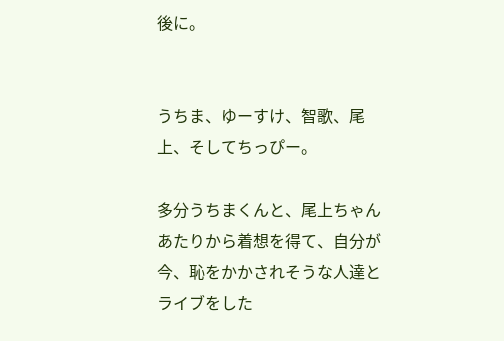後に。


うちま、ゆーすけ、智歌、尾上、そしてちっぴー。

多分うちまくんと、尾上ちゃんあたりから着想を得て、自分が今、恥をかかされそうな人達とライブをした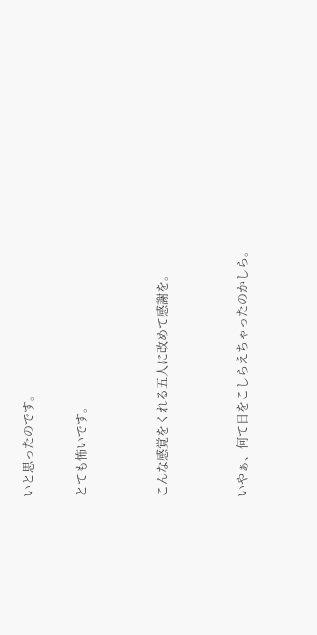いと思ったのです。

とても怖いです。


こんな感覚をくれる五人に改めて感謝を。


いやぁ、何て日をこしらえちゃったのかしら。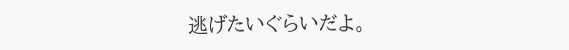逃げたいぐらいだよ。